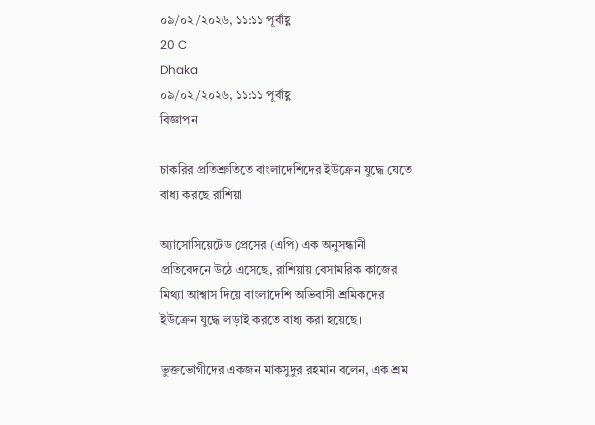০৯/০২/২০২৬, ১১:১১ পূর্বাহ্ণ
20 C
Dhaka
০৯/০২/২০২৬, ১১:১১ পূর্বাহ্ণ
বিজ্ঞাপন

চাকরির প্রতিশ্রুতিতে বাংলাদেশিদের ইউক্রেন যুদ্ধে যেতে বাধ্য করছে রাশিয়া

অ্যাসোসিয়েটেড প্রেসের (এপি) এক অনুসন্ধানী প্রতিবেদনে উঠে এসেছে, রাশিয়ায় বেসামরিক কাজের মিথ্যা আশ্বাস দিয়ে বাংলাদেশি অভিবাসী শ্রমিকদের ইউক্রেন যুদ্ধে লড়াই করতে বাধ্য করা হয়েছে।

ভুক্তভোগীদের একজন মাকসুদুর রহমান বলেন, এক শ্রম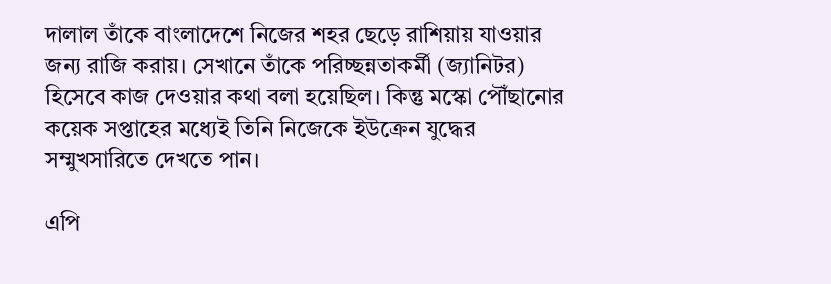দালাল তাঁকে বাংলাদেশে নিজের শহর ছেড়ে রাশিয়ায় যাওয়ার জন্য রাজি করায়। সেখানে তাঁকে পরিচ্ছন্নতাকর্মী (জ্যানিটর) হিসেবে কাজ দেওয়ার কথা বলা হয়েছিল। কিন্তু মস্কো পৌঁছানোর কয়েক সপ্তাহের মধ্যেই তিনি নিজেকে ইউক্রেন যুদ্ধের সম্মুখসারিতে দেখতে পান।

এপি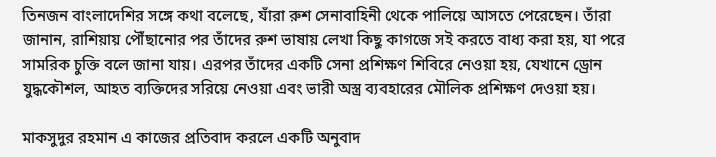তিনজন বাংলাদেশির সঙ্গে কথা বলেছে, যাঁরা রুশ সেনাবাহিনী থেকে পালিয়ে আসতে পেরেছেন। তাঁরা জানান, রাশিয়ায় পৌঁছানোর পর তাঁদের রুশ ভাষায় লেখা কিছু কাগজে সই করতে বাধ্য করা হয়, যা পরে সামরিক চুক্তি বলে জানা যায়। এরপর তাঁদের একটি সেনা প্রশিক্ষণ শিবিরে নেওয়া হয়, যেখানে ড্রোন যুদ্ধকৌশল, আহত ব্যক্তিদের সরিয়ে নেওয়া এবং ভারী অস্ত্র ব্যবহারের মৌলিক প্রশিক্ষণ দেওয়া হয়।

মাকসুদুর রহমান এ কাজের প্রতিবাদ করলে একটি অনুবাদ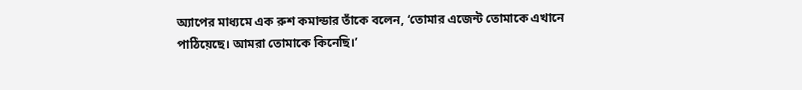অ্যাপের মাধ্যমে এক রুশ কমান্ডার তাঁকে বলেন, ‘তোমার এজেন্ট তোমাকে এখানে পাঠিয়েছে। আমরা তোমাকে কিনেছি।’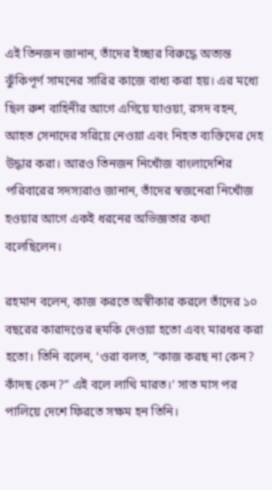এই তিনজন জানান, তাঁদের ইচ্ছার বিরুদ্ধে অত্যন্ত ঝুঁকিপূর্ণ সামনের সারির কাজে বাধ্য করা হয়। এর মধ্যে ছিল রুশ বাহিনীর আগে এগিয়ে যাওয়া, রসদ বহন, আহত সেনাদের সরিয়ে নেওয়া এবং নিহত ব্যক্তিদের দেহ উদ্ধার করা। আরও তিনজন নিখোঁজ বাংলাদেশির পরিবারের সদস্যরাও জানান, তাঁদের স্বজনেরা নিখোঁজ হওয়ার আগে একই ধরনের অভিজ্ঞতার কথা বলেছিলেন।

রহমান বলেন, কাজ করতে অস্বীকার করলে তাঁদের ১০ বছরের কারাদণ্ডের হুমকি দেওয়া হতো এবং মারধর করা হতো। তিনি বলেন, ‘ওরা বলত, “কাজ করছ না কেন? কাঁদছ কেন?” এই বলে লাথি মারত।’ সাত মাস পর পালিয়ে দেশে ফিরতে সক্ষম হন তিনি।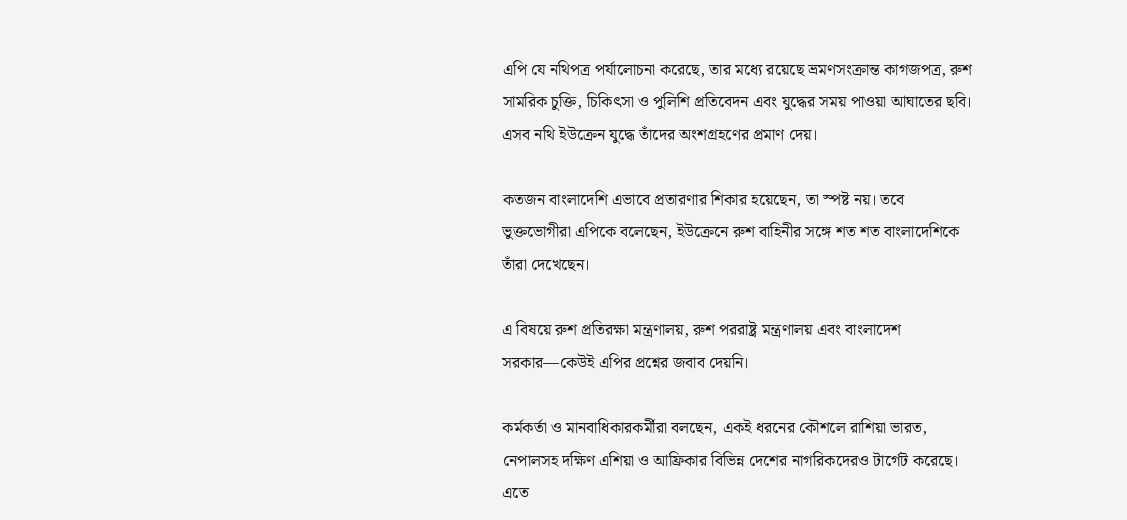এপি যে নথিপত্র পর্যালোচনা করেছে, তার মধ্যে রয়েছে ভ্রমণসংক্রান্ত কাগজপত্র, রুশ সামরিক চুক্তি, চিকিৎসা ও পুলিশি প্রতিবেদন এবং যুদ্ধের সময় পাওয়া আঘাতের ছবি। এসব নথি ইউক্রেন যুদ্ধে তাঁদের অংশগ্রহণের প্রমাণ দেয়।

কতজন বাংলাদেশি এভাবে প্রতারণার শিকার হয়েছেন, তা স্পষ্ট নয়। তবে ভুক্তভোগীরা এপিকে বলেছেন, ইউক্রেনে রুশ বাহিনীর সঙ্গে শত শত বাংলাদেশিকে তাঁরা দেখেছেন।

এ বিষয়ে রুশ প্রতিরক্ষা মন্ত্রণালয়, রুশ পররাষ্ট্র মন্ত্রণালয় এবং বাংলাদেশ সরকার—কেউই এপির প্রশ্নের জবাব দেয়নি।

কর্মকর্তা ও মানবাধিকারকর্মীরা বলছেন, একই ধরনের কৌশলে রাশিয়া ভারত, নেপালসহ দক্ষিণ এশিয়া ও আফ্রিকার বিভিন্ন দেশের নাগরিকদেরও টার্গেট করেছে। এতে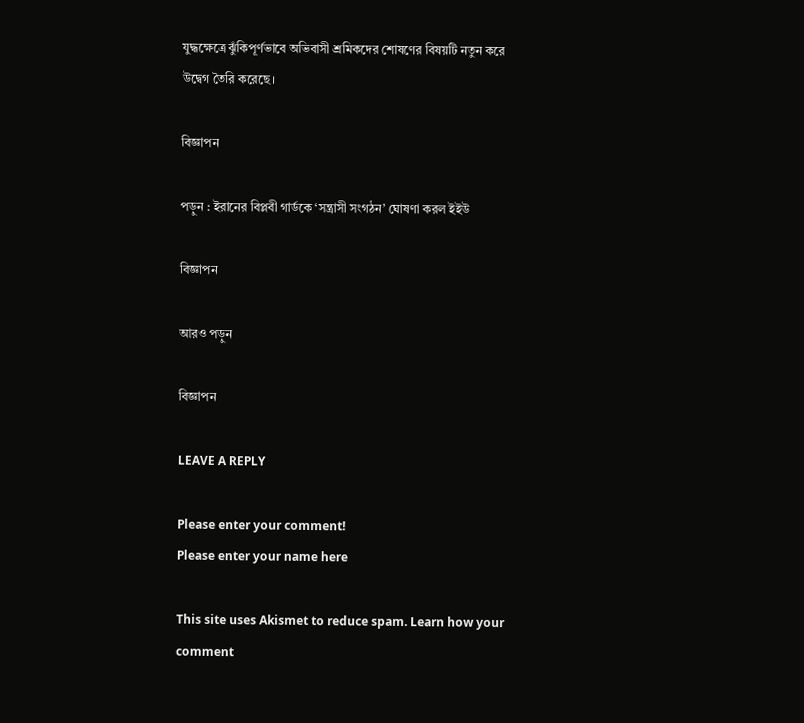যুদ্ধক্ষেত্রে ঝুঁকিপূর্ণভাবে অভিবাসী শ্রমিকদের শোষণের বিষয়টি নতুন করে উদ্বেগ তৈরি করেছে।

বিজ্ঞাপন

পড়ুন : ইরানের বিপ্লবী গার্ডকে ‘সন্ত্রাসী সংগঠন’ ঘোষণা করল ইইউ

বিজ্ঞাপন

আরও পড়ুন

বিজ্ঞাপন

LEAVE A REPLY

Please enter your comment!
Please enter your name here

This site uses Akismet to reduce spam. Learn how your comment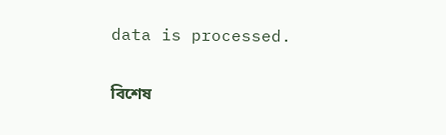data is processed.

বিশেষ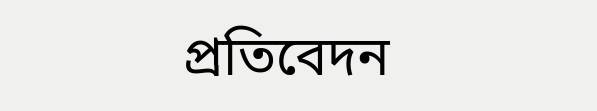প্রতিবেদন